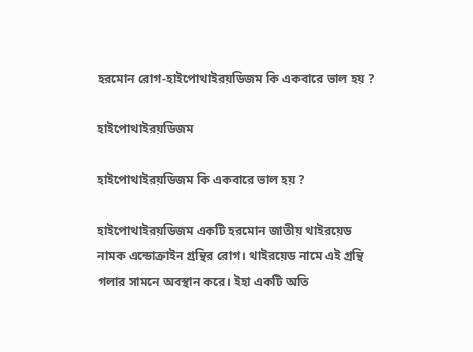হরমোন রোগ-হাইপোথাইরয়ডিজম কি একবারে ভাল হয় ?

হাইপোথাইরয়ডিজম

হাইপোথাইরয়ডিজম কি একবারে ভাল হয় ?

হাইপোথাইরয়ডিজম একটি হরমোন জাতীয় থাইরয়েড নামক এন্ডোক্রাইন গ্রন্থির রোগ। থাইরয়েড নামে এই গ্রন্থি গলার সামনে অবস্থান করে। ইহা একটি অতি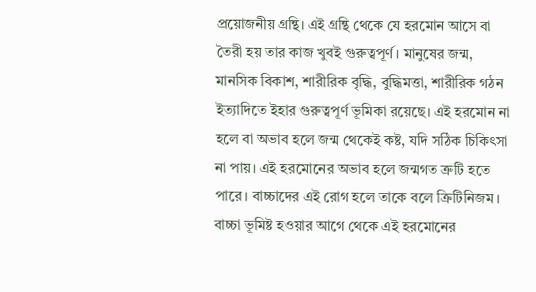প্রয়োজনীয় গ্রন্থি। এই গ্রন্থি থেকে যে হরমোন আসে বা তৈরী হয় তার কাজ খুবই গুরুত্বপূর্ণ। মানুষের জন্ম, মানসিক বিকাশ, শারীরিক বৃদ্ধি, বুদ্ধিমত্তা, শারীরিক গঠন ইত্যাদিতে ইহার গুরুত্বপূর্ণ ভূমিকা রয়েছে। এই হরমোন না হলে বা অভাব হলে জন্ম থেকেই কষ্ট, যদি সঠিক চিকিৎসা না পায়। এই হরমোনের অভাব হলে জন্মগত ত্রুটি হতে পারে। বাচ্চাদের এই রোগ হলে তাকে বলে ক্রিটিনিজম। বাচ্চা ভূমিষ্ট হওয়ার আগে থেকে এই হরমোনের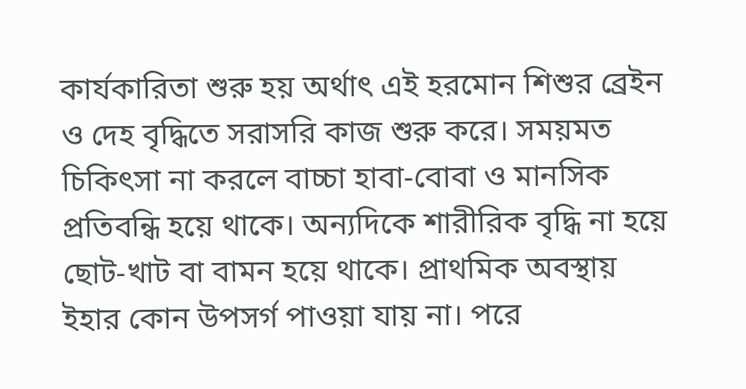কার্যকারিতা শুরু হয় অর্থাৎ এই হরমোন শিশুর ব্রেইন ও দেহ বৃদ্ধিতে সরাসরি কাজ শুরু করে। সময়মত চিকিৎসা না করলে বাচ্চা হাবা-বোবা ও মানসিক প্রতিবন্ধি হয়ে থাকে। অন্যদিকে শারীরিক বৃদ্ধি না হয়ে ছোট-খাট বা বামন হয়ে থাকে। প্রাথমিক অবস্থায় ইহার কোন উপসর্গ পাওয়া যায় না। পরে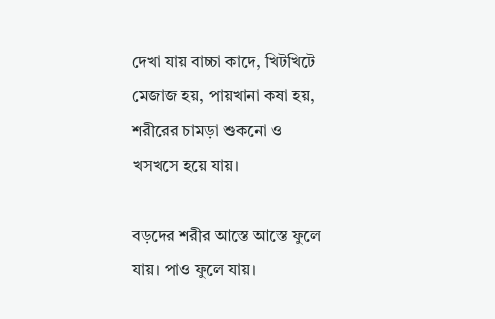দেখা যায় বাচ্চা কাদে, খিটখিটে মেজাজ হয়, পায়খানা কষা হয়, শরীরের চামড়া শুকনো ও খসখসে হয়ে যায়।

বড়দের শরীর আস্তে আস্তে ফুলে যায়। পাও ফুলে যায়।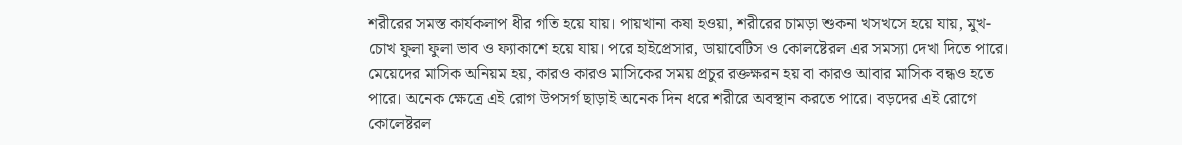শরীরের সমস্ত কার্যকলাপ ধীর গতি হয়ে যায়। পায়খানা কষা হওয়া, শরীরের চামড়া শুকনা খসখসে হয়ে যায়, মুখ-চোখ ফুলা ফুলা ভাব ও ফ্যাকাশে হয়ে যায়। পরে হাইপ্রেসার, ডায়াবেটিস ও কোলষ্টেরল এর সমস্যা দেখা দিতে পারে। মেয়েদের মাসিক অনিয়ম হয়, কারও কারও মাসিকের সময় প্রচুর রক্তক্ষরন হয় বা কারও আবার মাসিক বন্ধও হতে পারে। অনেক ক্ষেত্রে এই রোগ উপসর্গ ছাড়াই অনেক দিন ধরে শরীরে অবস্থান করতে পারে। বড়দের এই রোগে কোলেষ্টরল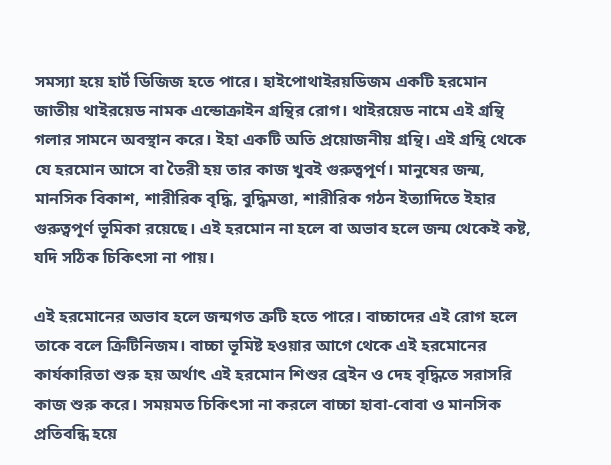সমস্যা হয়ে হার্ট ডিজিজ হতে পারে। হাইপোথাইরয়ডিজম একটি হরমোন জাতীয় থাইরয়েড নামক এন্ডোক্রাইন গ্রন্থির রোগ। থাইরয়েড নামে এই গ্রন্থি গলার সামনে অবস্থান করে। ইহা একটি অতি প্রয়োজনীয় গ্রন্থি। এই গ্রন্থি থেকে যে হরমোন আসে বা তৈরী হয় তার কাজ খুবই গুরুত্বপূর্ণ। মানুষের জন্ম, মানসিক বিকাশ, শারীরিক বৃদ্ধি, বুদ্ধিমত্তা, শারীরিক গঠন ইত্যাদিতে ইহার গুরুত্বপূর্ণ ভূমিকা রয়েছে। এই হরমোন না হলে বা অভাব হলে জন্ম থেকেই কষ্ট, যদি সঠিক চিকিৎসা না পায়।

এই হরমোনের অভাব হলে জন্মগত ত্রুটি হতে পারে। বাচ্চাদের এই রোগ হলে তাকে বলে ক্রিটিনিজম। বাচ্চা ভূমিষ্ট হওয়ার আগে থেকে এই হরমোনের কার্যকারিতা শুরু হয় অর্থাৎ এই হরমোন শিশুর ব্রেইন ও দেহ বৃদ্ধিতে সরাসরি কাজ শুরু করে। সময়মত চিকিৎসা না করলে বাচ্চা হাবা-বোবা ও মানসিক প্রতিবন্ধি হয়ে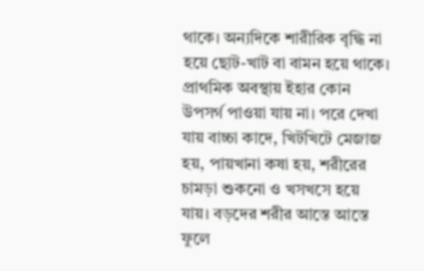থাকে। অন্যদিকে শারীরিক বৃদ্ধি না হয়ে ছোট-খাট বা বামন হয়ে থাকে। প্রাথমিক অবস্থায় ইহার কোন উপসর্গ পাওয়া যায় না। পরে দেখা যায় বাচ্চা কাদে, খিটখিটে মেজাজ হয়, পায়খানা কষা হয়, শরীরের চামড়া শুকনো ও খসখসে হয়ে যায়। বড়দের শরীর আস্তে আস্তে ফুলে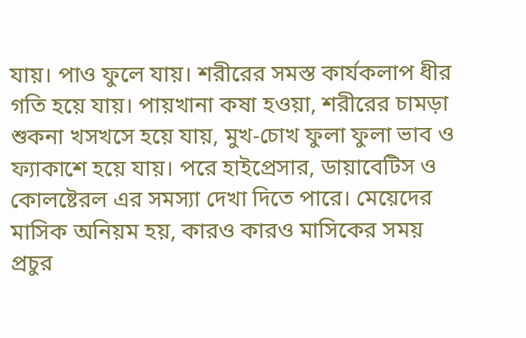যায়। পাও ফুলে যায়। শরীরের সমস্ত কার্যকলাপ ধীর গতি হয়ে যায়। পায়খানা কষা হওয়া, শরীরের চামড়া শুকনা খসখসে হয়ে যায়, মুখ-চোখ ফুলা ফুলা ভাব ও ফ্যাকাশে হয়ে যায়। পরে হাইপ্রেসার, ডায়াবেটিস ও কোলষ্টেরল এর সমস্যা দেখা দিতে পারে। মেয়েদের মাসিক অনিয়ম হয়, কারও কারও মাসিকের সময় প্রচুর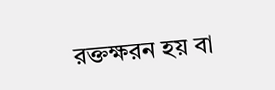রক্তক্ষরন হয় বা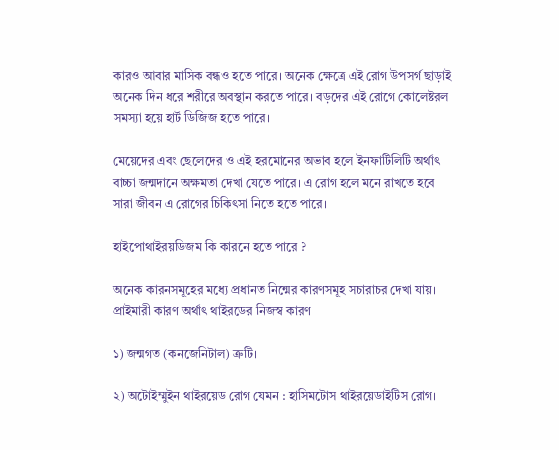কারও আবার মাসিক বন্ধও হতে পারে। অনেক ক্ষেত্রে এই রোগ উপসর্গ ছাড়াই অনেক দিন ধরে শরীরে অবস্থান করতে পারে। বড়দের এই রোগে কোলেষ্টরল সমস্যা হয়ে হার্ট ডিজিজ হতে পারে।

মেয়েদের এবং ছেলেদের ও এই হরমোনের অভাব হলে ইনফার্টিলিটি অর্থাৎ বাচ্চা জন্মদানে অক্ষমতা দেখা যেতে পারে। এ রোগ হলে মনে রাখতে হবে সারা জীবন এ রোগের চিকিৎসা নিতে হতে পারে।

হাইপোথাইরয়ডিজম কি কারনে হতে পারে ?

অনেক কারনসমূহের মধ্যে প্রধানত নিন্মের কারণসমূহ সচারাচর দেখা যায়। প্রাইমারী কারণ অর্থাৎ থাইরডের নিজস্ব কারণ

১) জন্মগত (কনজেনিটাল) ত্রুটি।

২) অটোইম্মুইন থাইরয়েড রোগ যেমন : হাসিমটোস থাইরয়েডাইটিস রোগ।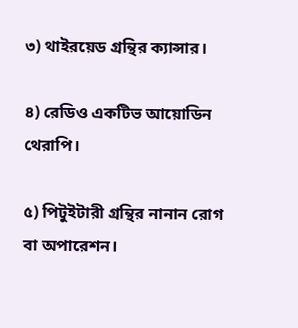৩) থাইরয়েড গ্রন্থির ক্যান্সার।

৪) রেডিও একটিভ আয়োডিন থেরাপি।

৫) পিটুইটারী গ্রন্থির নানান রোগ বা অপারেশন।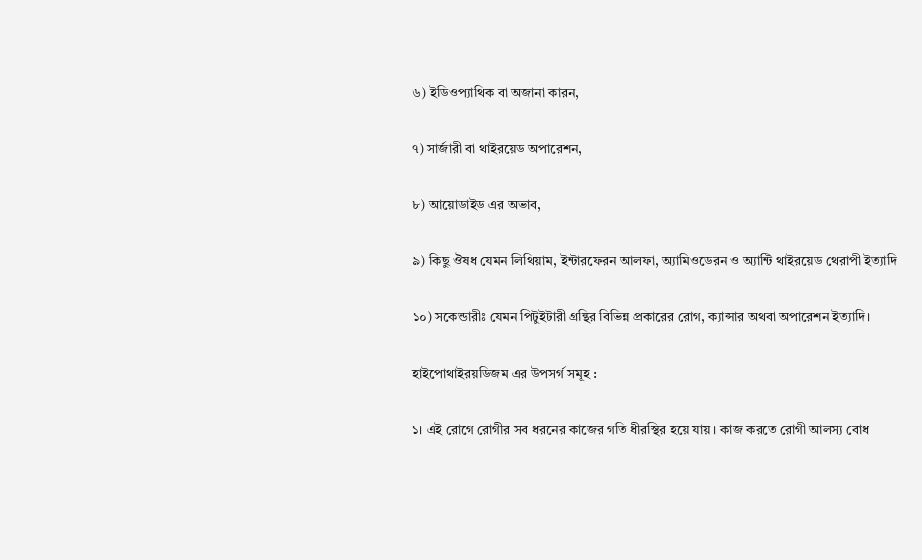৬) ইডিওপ্যাথিক বা অজানা কারন,

৭) সার্জারী বা থাইরয়েড অপারেশন,

৮) আয়োডাইড এর অভাব,

৯) কিছু ঔষধ যেমন লিথিয়াম, ইন্টারফেরন আলফা, অ্যামিওডেরন ও অ্যান্টি থাইরয়েড থেরাপী ইত্যাদি

১০) সকেন্ডারীঃ যেমন পিটুইটারী গ্রন্থির বিভিন্ন প্রকারের রোগ, ক্যান্সার অথবা অপারেশন ইত্যাদি।

হাইপোথাইরয়ডিজম এর উপসর্গ সমূহ :

১। এই রোগে রোগীর সব ধরনের কাজের গতি ধীরস্থির হয়ে যায়। কাজ করতে রোগী আলস্য বোধ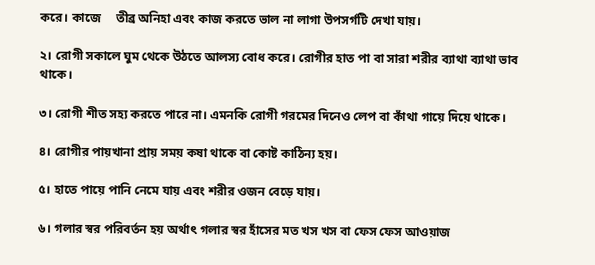করে। কাজে     তীব্র অনিহা এবং কাজ করতে ভাল না লাগা উপসর্গটি দেখা যায়।

২। রোগী সকালে ঘুম থেকে উঠতে আলস্য বোধ করে। রোগীর হাত পা বা সারা শরীর ব্যাথা ব্যাথা ভাব থাকে।

৩। রোগী শীত সহ্য করতে পারে না। এমনকি রোগী গরমের দিনেও লেপ বা কাঁথা গায়ে দিয়ে থাকে।

৪। রোগীর পায়খানা প্রায় সময় কষা থাকে বা কোষ্ট কাঠিন্য হয়।

৫। হাতে পায়ে পানি নেমে যায় এবং শরীর ওজন বেড়ে যায়।

৬। গলার স্বর পরিবর্তন হয় অর্থাৎ গলার স্বর হাঁসের মত খস খস বা ফেস ফেস আওয়াজ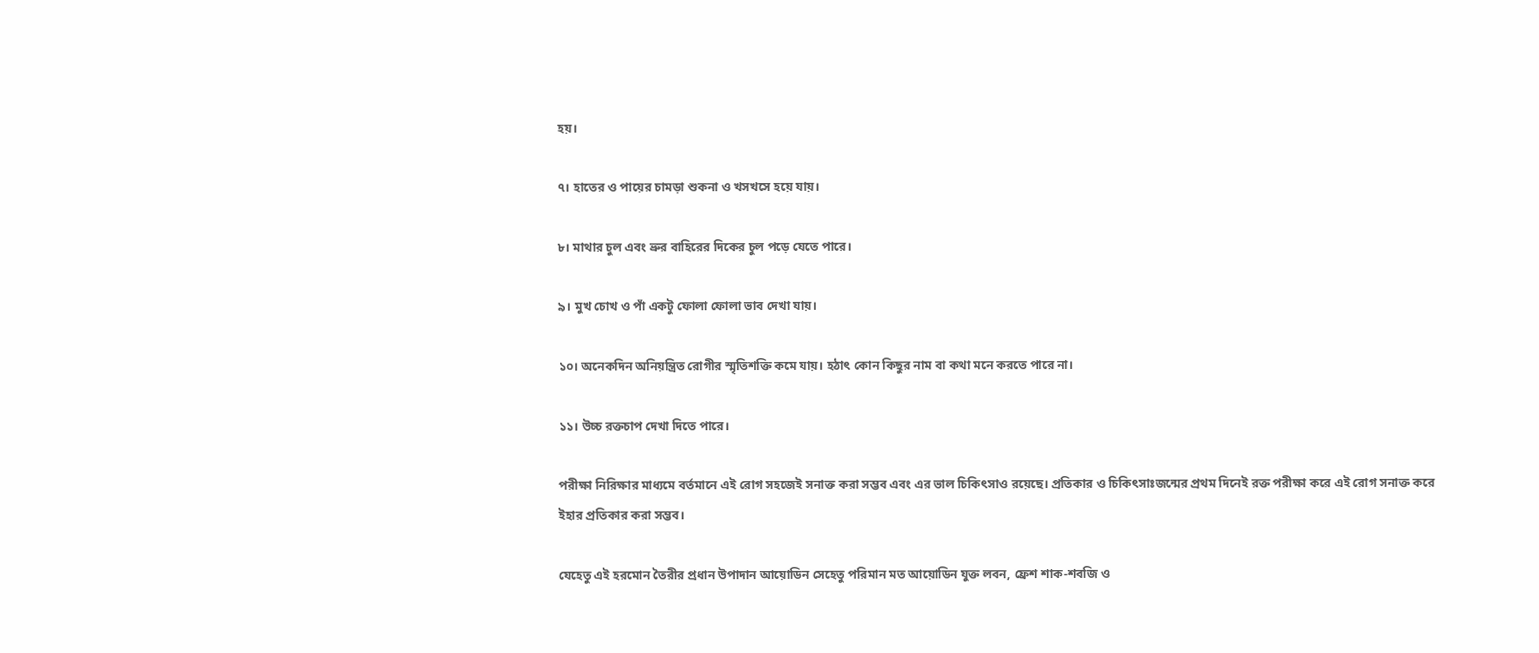হয়।

৭। হাতের ও পায়ের চামড়া শুকনা ও খসখসে হয়ে যায়।

৮। মাথার চুল এবং ভ্রুর বাহিরের দিকের চুল পড়ে যেতে পারে।

৯। মুখ চোখ ও পাঁ একটু ফোলা ফোলা ভাব দেখা যায়।

১০। অনেকদিন অনিয়ন্ত্রিত রোগীর স্মৃতিশক্তি কমে যায়। হঠাৎ কোন কিছুর নাম বা কথা মনে করতে পারে না।

১১। উচ্চ রক্তচাপ দেখা দিতে পারে।

পরীক্ষা নিরিক্ষার মাধ্যমে বর্তমানে এই রোগ সহজেই সনাক্ত করা সম্ভব এবং এর ভাল চিকিৎসাও রয়েছে। প্রতিকার ও চিকিৎসাঃজন্মের প্রথম দিনেই রক্ত পরীক্ষা করে এই রোগ সনাক্ত করে ইহার প্রতিকার করা সম্ভব।

যেহেতু এই হরমোন তৈরীর প্রধান উপাদান আয়োডিন সেহেতু পরিমান মত আয়োডিন যুক্ত লবন, ফ্রেশ শাক-শবজি ও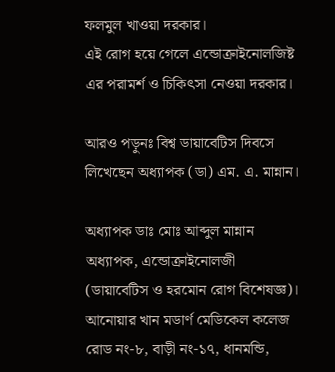ফলমুল খাওয়া দরকার।
এই রোগ হয়ে গেলে এন্ডোক্রাইনোলজিষ্ট এর পরামর্শ ও চিকিৎসা নেওয়া দরকার।

আরও পড়ুনঃ বিশ্ব ডায়াবেটিস দিবসে লিখেছেন অধ্যাপক (ডা) এম. এ. মান্নান।

অধ্যাপক ডাঃ মোঃ আব্দুল মান্নান
অধ্যাপক, এন্ডোক্রাইনোলজী (ডায়াবেটিস ও হরমোন রোগ বিশেষজ্ঞ)।
আনোয়ার খান মডার্ণ মেডিকেল কলেজ
রোড নং-৮, বাড়ী নং-১৭, ধানমন্ডি,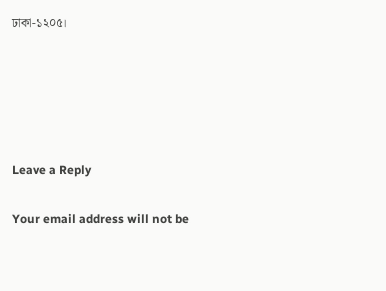ঢাকা-১২০৫।





Leave a Reply

Your email address will not be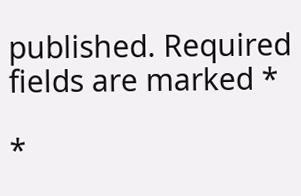published. Required fields are marked *

*